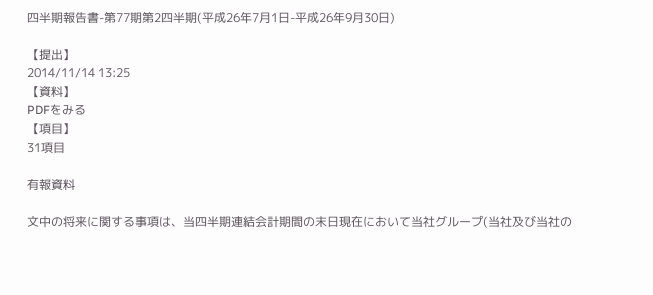四半期報告書-第77期第2四半期(平成26年7月1日-平成26年9月30日)

【提出】
2014/11/14 13:25
【資料】
PDFをみる
【項目】
31項目

有報資料

文中の将来に関する事項は、当四半期連結会計期間の末日現在において当社グループ(当社及び当社の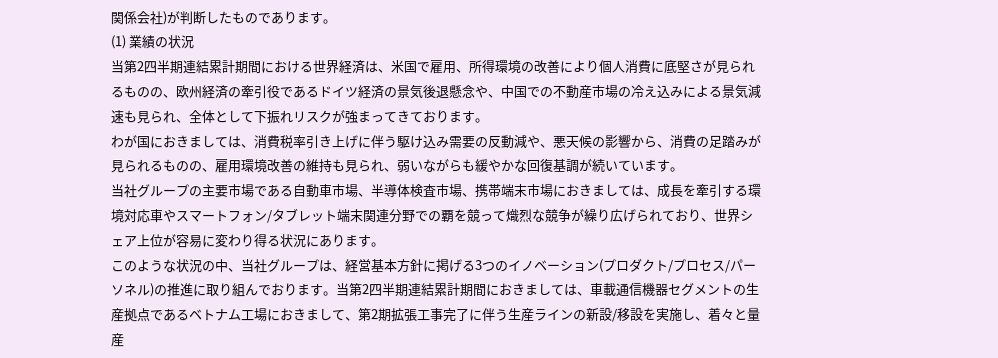関係会社)が判断したものであります。
(1) 業績の状況
当第2四半期連結累計期間における世界経済は、米国で雇用、所得環境の改善により個人消費に底堅さが見られるものの、欧州経済の牽引役であるドイツ経済の景気後退懸念や、中国での不動産市場の冷え込みによる景気減速も見られ、全体として下振れリスクが強まってきております。
わが国におきましては、消費税率引き上げに伴う駆け込み需要の反動減や、悪天候の影響から、消費の足踏みが見られるものの、雇用環境改善の維持も見られ、弱いながらも緩やかな回復基調が続いています。
当社グループの主要市場である自動車市場、半導体検査市場、携帯端末市場におきましては、成長を牽引する環境対応車やスマートフォン/タブレット端末関連分野での覇を競って熾烈な競争が繰り広げられており、世界シェア上位が容易に変わり得る状況にあります。
このような状況の中、当社グループは、経営基本方針に掲げる3つのイノベーション(プロダクト/プロセス/パーソネル)の推進に取り組んでおります。当第2四半期連結累計期間におきましては、車載通信機器セグメントの生産拠点であるベトナム工場におきまして、第2期拡張工事完了に伴う生産ラインの新設/移設を実施し、着々と量産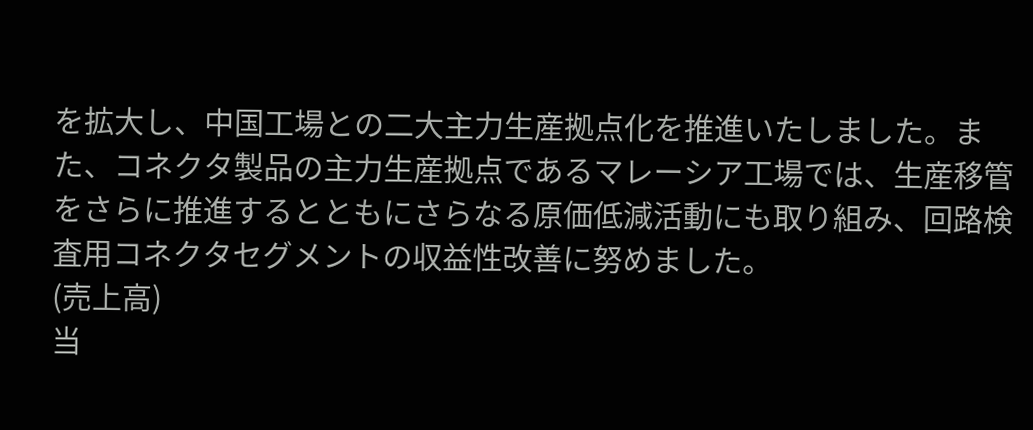を拡大し、中国工場との二大主力生産拠点化を推進いたしました。また、コネクタ製品の主力生産拠点であるマレーシア工場では、生産移管をさらに推進するとともにさらなる原価低減活動にも取り組み、回路検査用コネクタセグメントの収益性改善に努めました。
(売上高)
当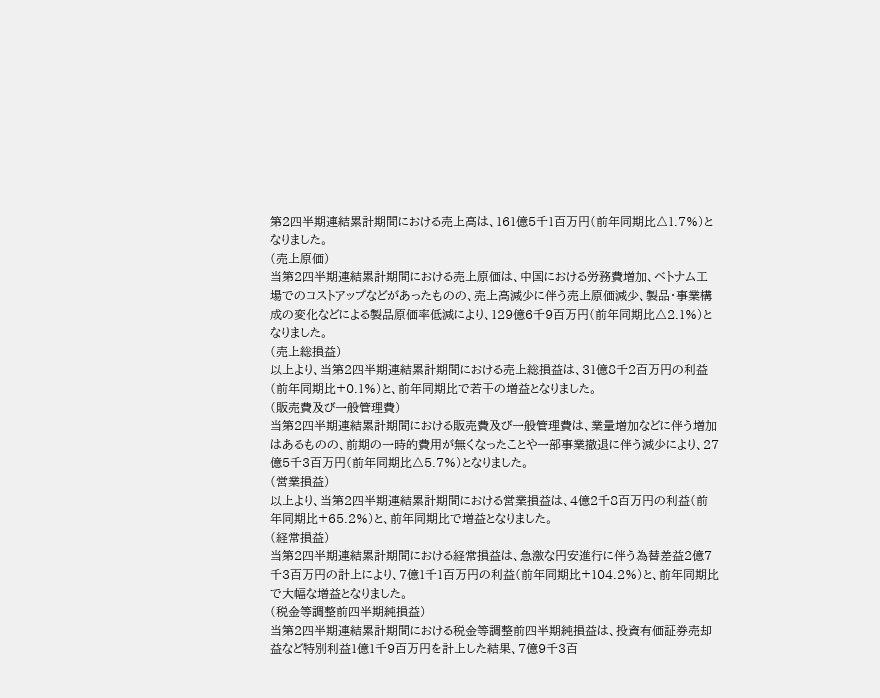第2四半期連結累計期間における売上高は、161億5千1百万円(前年同期比△1.7%)となりました。
(売上原価)
当第2四半期連結累計期間における売上原価は、中国における労務費増加、ベトナム工場でのコストアップなどがあったものの、売上高減少に伴う売上原価減少、製品・事業構成の変化などによる製品原価率低減により、129億6千9百万円(前年同期比△2.1%)となりました。
(売上総損益)
以上より、当第2四半期連結累計期間における売上総損益は、31億8千2百万円の利益(前年同期比+0.1%)と、前年同期比で若干の増益となりました。
(販売費及び一般管理費)
当第2四半期連結累計期間における販売費及び一般管理費は、業量増加などに伴う増加はあるものの、前期の一時的費用が無くなったことや一部事業撤退に伴う減少により、27億5千3百万円(前年同期比△5.7%)となりました。
(営業損益)
以上より、当第2四半期連結累計期間における営業損益は、4億2千8百万円の利益(前年同期比+65.2%)と、前年同期比で増益となりました。
(経常損益)
当第2四半期連結累計期間における経常損益は、急激な円安進行に伴う為替差益2億7千3百万円の計上により、7億1千1百万円の利益(前年同期比+104.2%)と、前年同期比で大幅な増益となりました。
(税金等調整前四半期純損益)
当第2四半期連結累計期間における税金等調整前四半期純損益は、投資有価証券売却益など特別利益1億1千9百万円を計上した結果、7億9千3百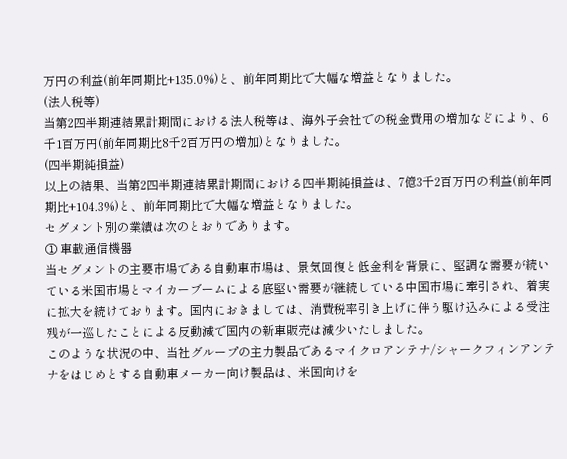万円の利益(前年同期比+135.0%)と、前年同期比で大幅な増益となりました。
(法人税等)
当第2四半期連結累計期間における法人税等は、海外子会社での税金費用の増加などにより、6千1百万円(前年同期比8千2百万円の増加)となりました。
(四半期純損益)
以上の結果、当第2四半期連結累計期間における四半期純損益は、7億3千2百万円の利益(前年同期比+104.3%)と、前年同期比で大幅な増益となりました。
セグメント別の業績は次のとおりであります。
① 車載通信機器
当セグメントの主要市場である自動車市場は、景気回復と低金利を背景に、堅調な需要が続いている米国市場とマイカーブームによる底堅い需要が継続している中国市場に牽引され、着実に拡大を続けております。国内におきましては、消費税率引き上げに伴う駆け込みによる受注残が一巡したことによる反動減で国内の新車販売は減少いたしました。
このような状況の中、当社グループの主力製品であるマイクロアンテナ/シャークフィンアンテナをはじめとする自動車メーカー向け製品は、米国向けを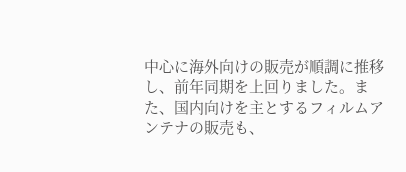中心に海外向けの販売が順調に推移し、前年同期を上回りました。また、国内向けを主とするフィルムアンテナの販売も、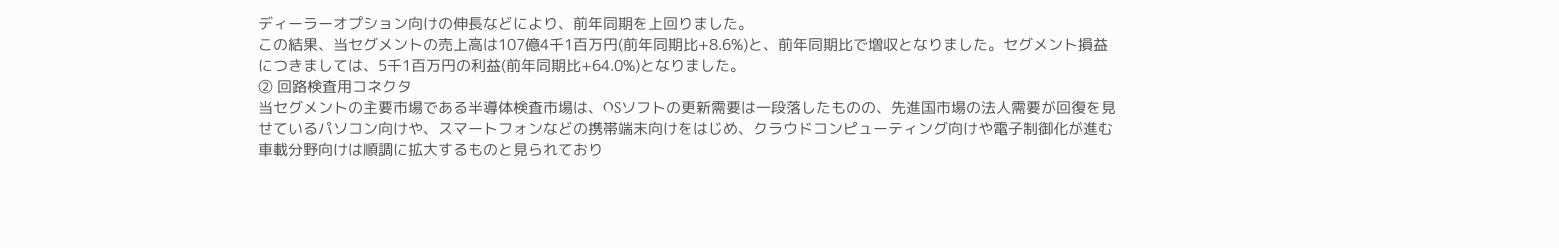ディーラーオプション向けの伸長などにより、前年同期を上回りました。
この結果、当セグメントの売上高は107億4千1百万円(前年同期比+8.6%)と、前年同期比で増収となりました。セグメント損益につきましては、5千1百万円の利益(前年同期比+64.0%)となりました。
② 回路検査用コネクタ
当セグメントの主要市場である半導体検査市場は、OSソフトの更新需要は一段落したものの、先進国市場の法人需要が回復を見せているパソコン向けや、スマートフォンなどの携帯端末向けをはじめ、クラウドコンピューティング向けや電子制御化が進む車載分野向けは順調に拡大するものと見られており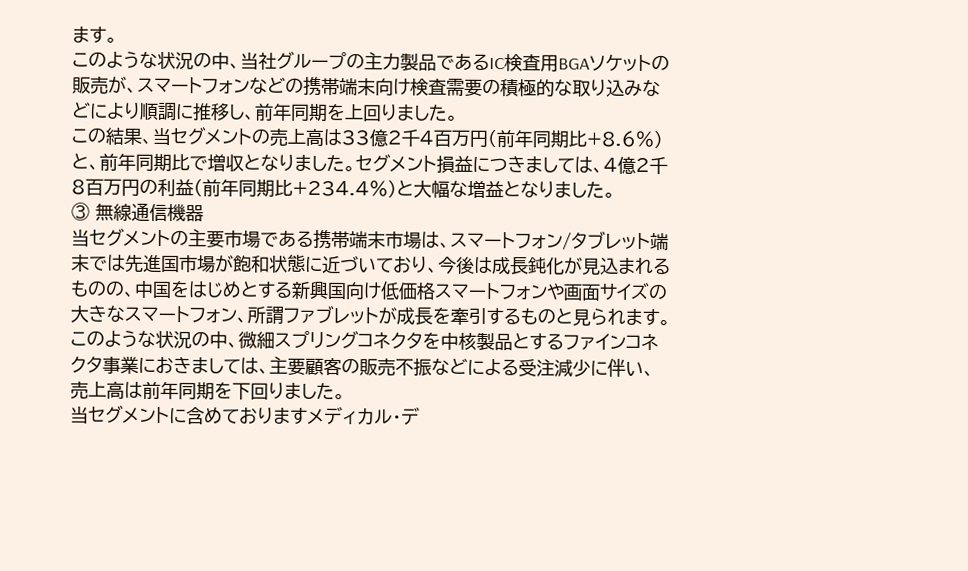ます。
このような状況の中、当社グループの主力製品であるIC検査用BGAソケットの販売が、スマートフォンなどの携帯端末向け検査需要の積極的な取り込みなどにより順調に推移し、前年同期を上回りました。
この結果、当セグメントの売上高は33億2千4百万円(前年同期比+8.6%)と、前年同期比で増収となりました。セグメント損益につきましては、4億2千8百万円の利益(前年同期比+234.4%)と大幅な増益となりました。
③ 無線通信機器
当セグメントの主要市場である携帯端末市場は、スマートフォン/タブレット端末では先進国市場が飽和状態に近づいており、今後は成長鈍化が見込まれるものの、中国をはじめとする新興国向け低価格スマートフォンや画面サイズの大きなスマートフォン、所謂ファブレットが成長を牽引するものと見られます。
このような状況の中、微細スプリングコネクタを中核製品とするファインコネクタ事業におきましては、主要顧客の販売不振などによる受注減少に伴い、売上高は前年同期を下回りました。
当セグメントに含めておりますメディカル・デ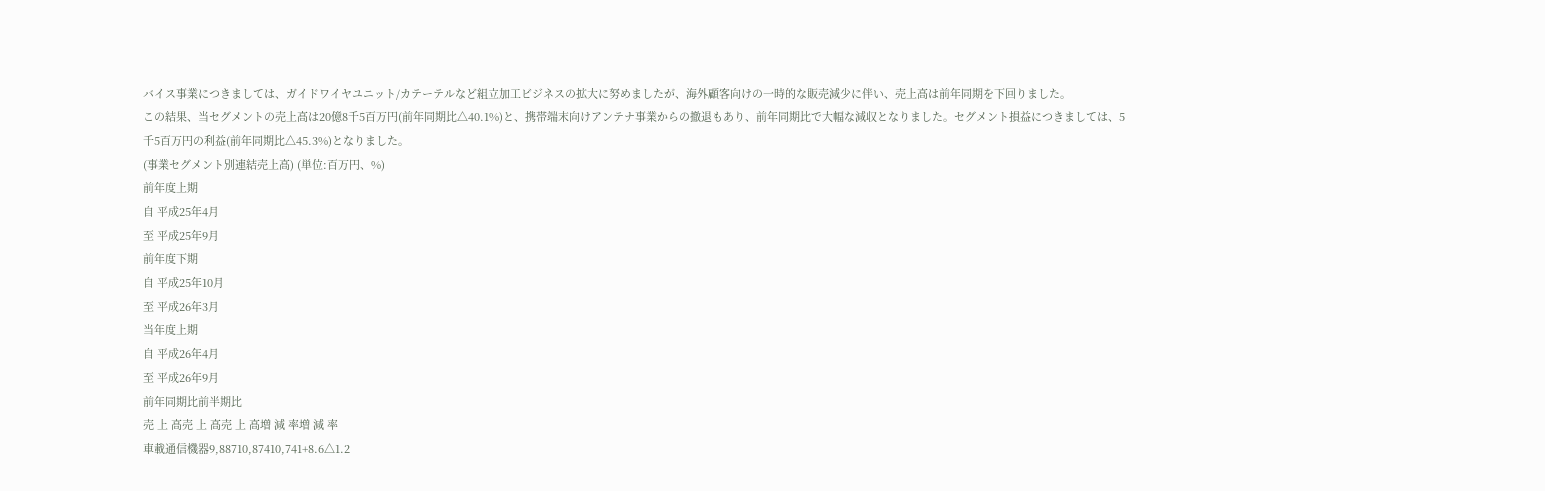バイス事業につきましては、ガイドワイヤユニット/カテーテルなど組立加工ビジネスの拡大に努めましたが、海外顧客向けの一時的な販売減少に伴い、売上高は前年同期を下回りました。
この結果、当セグメントの売上高は20億8千5百万円(前年同期比△40.1%)と、携帯端末向けアンテナ事業からの撤退もあり、前年同期比で大幅な減収となりました。セグメント損益につきましては、5千5百万円の利益(前年同期比△45.3%)となりました。
(事業セグメント別連結売上高) (単位:百万円、%)
前年度上期
自 平成25年4月
至 平成25年9月
前年度下期
自 平成25年10月
至 平成26年3月
当年度上期
自 平成26年4月
至 平成26年9月
前年同期比前半期比
売 上 高売 上 高売 上 高増 減 率増 減 率
車載通信機器9,88710,87410,741+8.6△1.2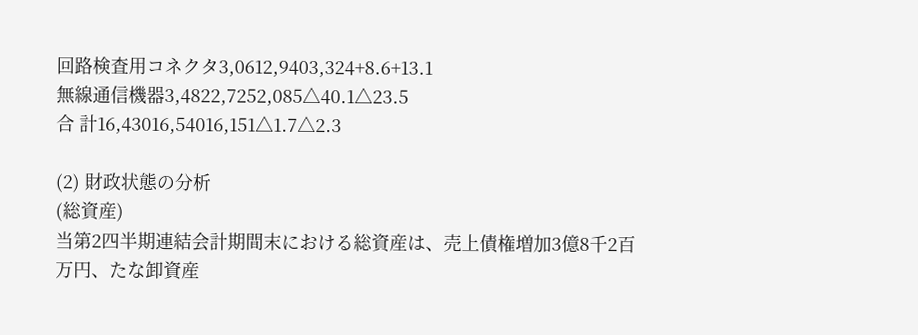回路検査用コネクタ3,0612,9403,324+8.6+13.1
無線通信機器3,4822,7252,085△40.1△23.5
合 計16,43016,54016,151△1.7△2.3

(2) 財政状態の分析
(総資産)
当第2四半期連結会計期間末における総資産は、売上債権増加3億8千2百万円、たな卸資産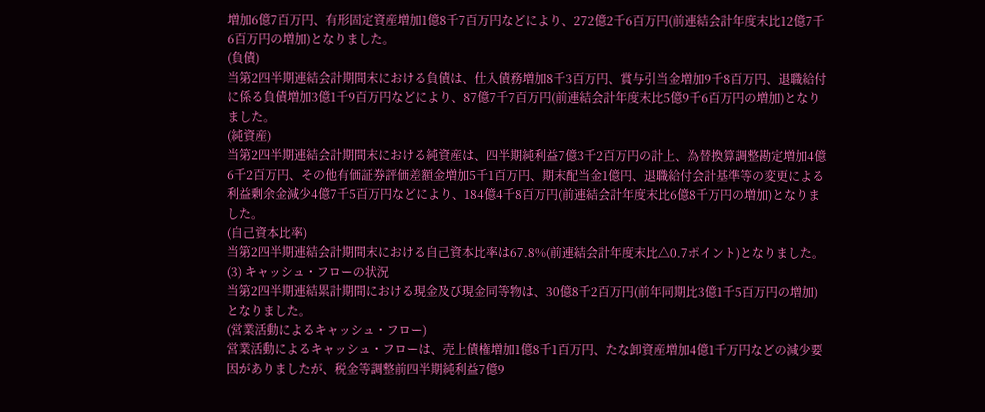増加6億7百万円、有形固定資産増加1億8千7百万円などにより、272億2千6百万円(前連結会計年度末比12億7千6百万円の増加)となりました。
(負債)
当第2四半期連結会計期間末における負債は、仕入債務増加8千3百万円、賞与引当金増加9千8百万円、退職給付に係る負債増加3億1千9百万円などにより、87億7千7百万円(前連結会計年度末比5億9千6百万円の増加)となりました。
(純資産)
当第2四半期連結会計期間末における純資産は、四半期純利益7億3千2百万円の計上、為替換算調整勘定増加4億6千2百万円、その他有価証券評価差額金増加5千1百万円、期末配当金1億円、退職給付会計基準等の変更による利益剰余金減少4億7千5百万円などにより、184億4千8百万円(前連結会計年度末比6億8千万円の増加)となりました。
(自己資本比率)
当第2四半期連結会計期間末における自己資本比率は67.8%(前連結会計年度末比△0.7ポイント)となりました。
(3) キャッシュ・フローの状況
当第2四半期連結累計期間における現金及び現金同等物は、30億8千2百万円(前年同期比3億1千5百万円の増加)となりました。
(営業活動によるキャッシュ・フロー)
営業活動によるキャッシュ・フローは、売上債権増加1億8千1百万円、たな卸資産増加4億1千万円などの減少要因がありましたが、税金等調整前四半期純利益7億9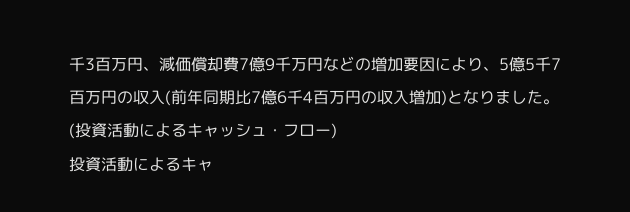千3百万円、減価償却費7億9千万円などの増加要因により、5億5千7百万円の収入(前年同期比7億6千4百万円の収入増加)となりました。
(投資活動によるキャッシュ・フロー)
投資活動によるキャ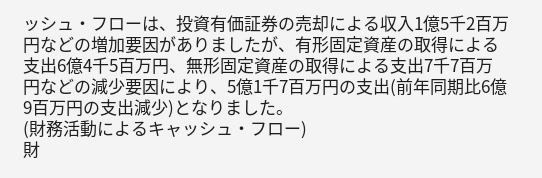ッシュ・フローは、投資有価証券の売却による収入1億5千2百万円などの増加要因がありましたが、有形固定資産の取得による支出6億4千5百万円、無形固定資産の取得による支出7千7百万円などの減少要因により、5億1千7百万円の支出(前年同期比6億9百万円の支出減少)となりました。
(財務活動によるキャッシュ・フロー)
財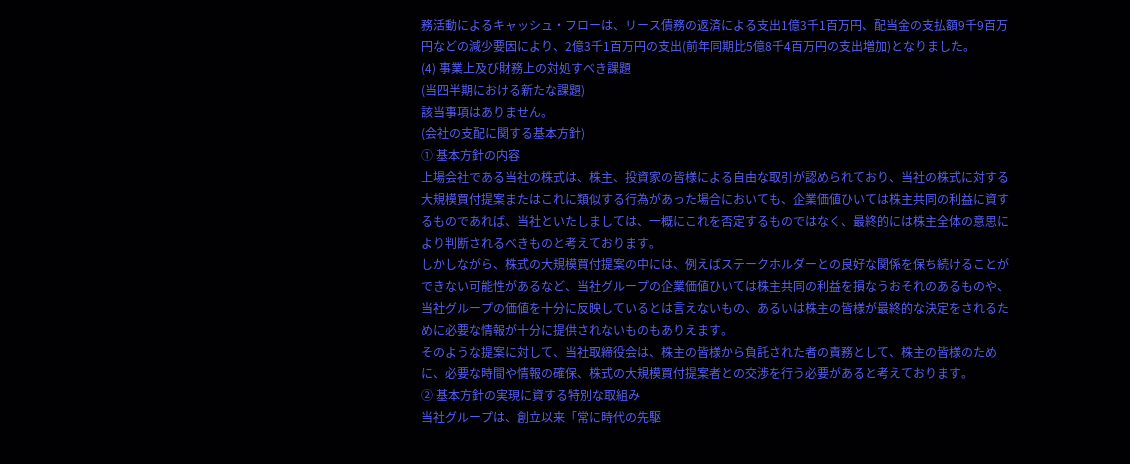務活動によるキャッシュ・フローは、リース債務の返済による支出1億3千1百万円、配当金の支払額9千9百万円などの減少要因により、2億3千1百万円の支出(前年同期比5億8千4百万円の支出増加)となりました。
(4) 事業上及び財務上の対処すべき課題
(当四半期における新たな課題)
該当事項はありません。
(会社の支配に関する基本方針)
① 基本方針の内容
上場会社である当社の株式は、株主、投資家の皆様による自由な取引が認められており、当社の株式に対する大規模買付提案またはこれに類似する行為があった場合においても、企業価値ひいては株主共同の利益に資するものであれば、当社といたしましては、一概にこれを否定するものではなく、最終的には株主全体の意思により判断されるべきものと考えております。
しかしながら、株式の大規模買付提案の中には、例えばステークホルダーとの良好な関係を保ち続けることができない可能性があるなど、当社グループの企業価値ひいては株主共同の利益を損なうおそれのあるものや、当社グループの価値を十分に反映しているとは言えないもの、あるいは株主の皆様が最終的な決定をされるために必要な情報が十分に提供されないものもありえます。
そのような提案に対して、当社取締役会は、株主の皆様から負託された者の責務として、株主の皆様のために、必要な時間や情報の確保、株式の大規模買付提案者との交渉を行う必要があると考えております。
② 基本方針の実現に資する特別な取組み
当社グループは、創立以来「常に時代の先駆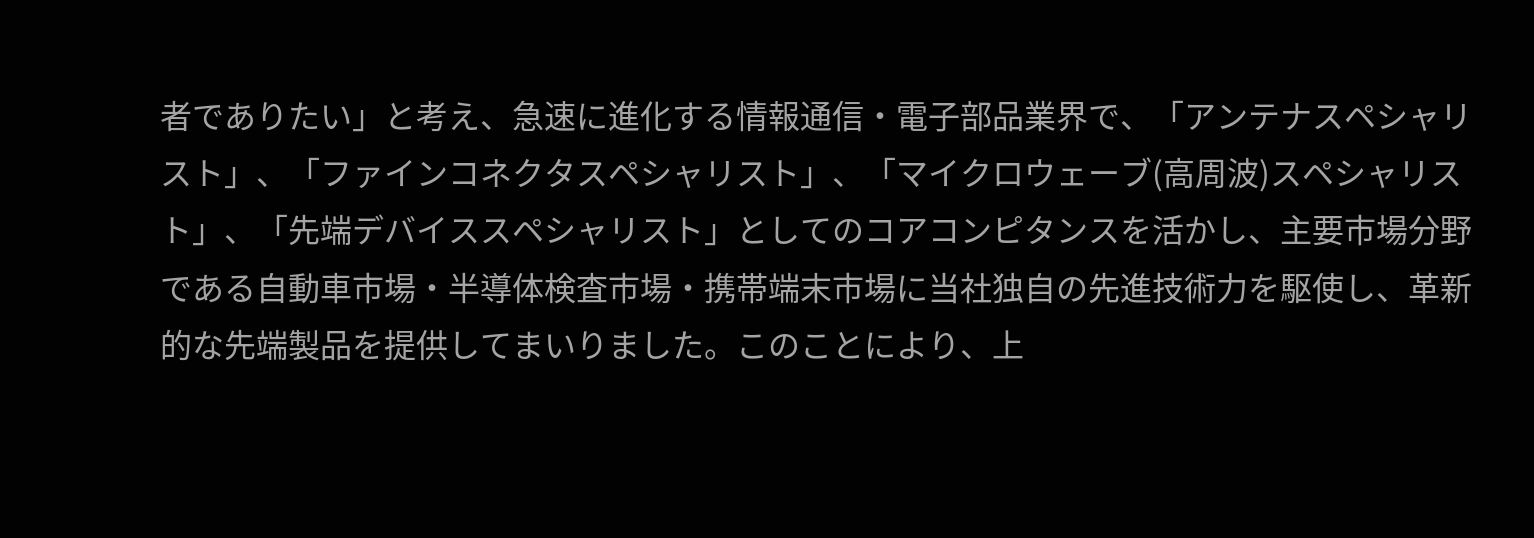者でありたい」と考え、急速に進化する情報通信・電子部品業界で、「アンテナスペシャリスト」、「ファインコネクタスペシャリスト」、「マイクロウェーブ(高周波)スペシャリスト」、「先端デバイススペシャリスト」としてのコアコンピタンスを活かし、主要市場分野である自動車市場・半導体検査市場・携帯端末市場に当社独自の先進技術力を駆使し、革新的な先端製品を提供してまいりました。このことにより、上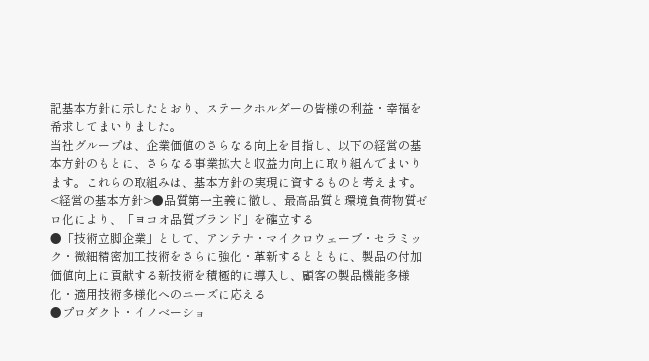記基本方針に示したとおり、ステークホルダーの皆様の利益・幸福を希求してまいりました。
当社グループは、企業価値のさらなる向上を目指し、以下の経営の基本方針のもとに、さらなる事業拡大と収益力向上に取り組んでまいります。これらの取組みは、基本方針の実現に資するものと考えます。
<経営の基本方針>●品質第一主義に徹し、最高品質と環境負荷物質ゼロ化により、「ヨコオ品質ブランド」を確立する
●「技術立脚企業」として、アンテナ・マイクロウェーブ・セラミック・微細精密加工技術をさらに強化・革新するとともに、製品の付加価値向上に貢献する新技術を積極的に導入し、顧客の製品機能多様化・適用技術多様化へのニーズに応える
●プロダクト・イノベーショ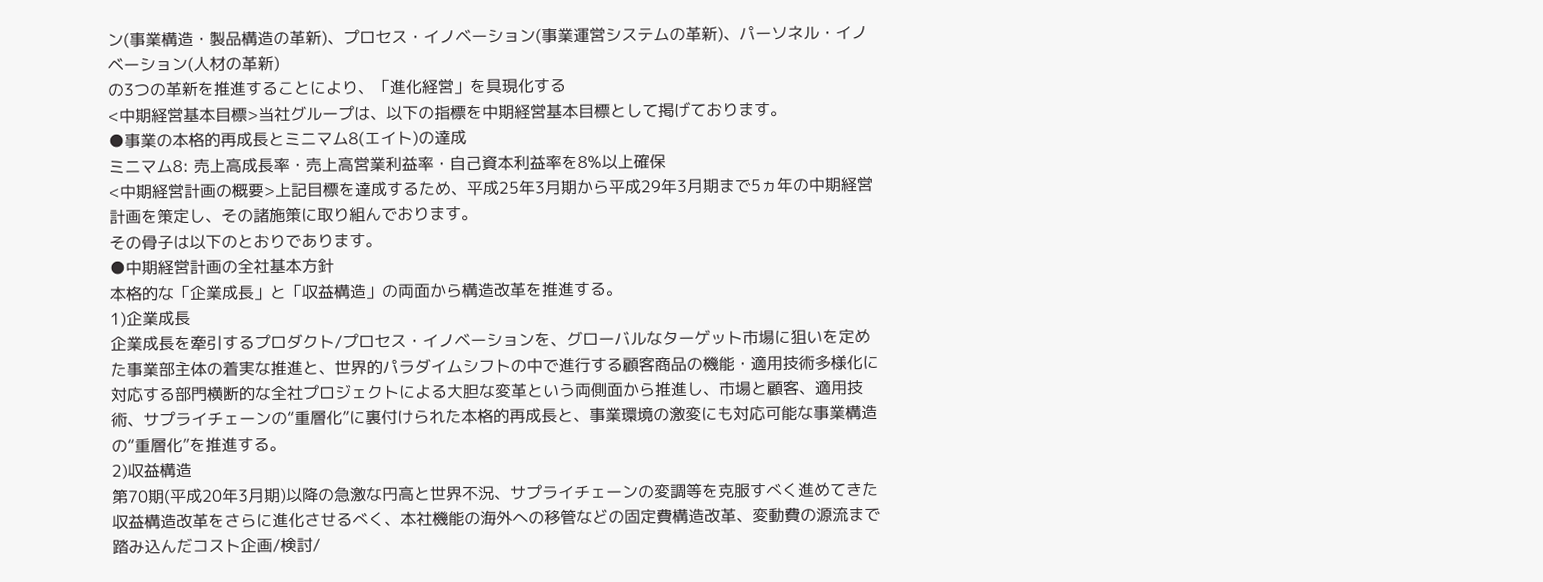ン(事業構造・製品構造の革新)、プロセス・イノベーション(事業運営システムの革新)、パーソネル・イノベーション(人材の革新)
の3つの革新を推進することにより、「進化経営」を具現化する
<中期経営基本目標>当社グループは、以下の指標を中期経営基本目標として掲げております。
●事業の本格的再成長とミニマム8(エイト)の達成
ミニマム8: 売上高成長率・売上高営業利益率・自己資本利益率を8%以上確保
<中期経営計画の概要>上記目標を達成するため、平成25年3月期から平成29年3月期まで5ヵ年の中期経営計画を策定し、その諸施策に取り組んでおります。
その骨子は以下のとおりであります。
●中期経営計画の全社基本方針
本格的な「企業成長」と「収益構造」の両面から構造改革を推進する。
1)企業成長
企業成長を牽引するプロダクト/プロセス・イノベーションを、グローバルなターゲット市場に狙いを定めた事業部主体の着実な推進と、世界的パラダイムシフトの中で進行する顧客商品の機能・適用技術多様化に対応する部門横断的な全社プロジェクトによる大胆な変革という両側面から推進し、市場と顧客、適用技術、サプライチェーンの“重層化”に裏付けられた本格的再成長と、事業環境の激変にも対応可能な事業構造の“重層化”を推進する。
2)収益構造
第70期(平成20年3月期)以降の急激な円高と世界不況、サプライチェーンの変調等を克服すべく進めてきた収益構造改革をさらに進化させるべく、本社機能の海外への移管などの固定費構造改革、変動費の源流まで踏み込んだコスト企画/検討/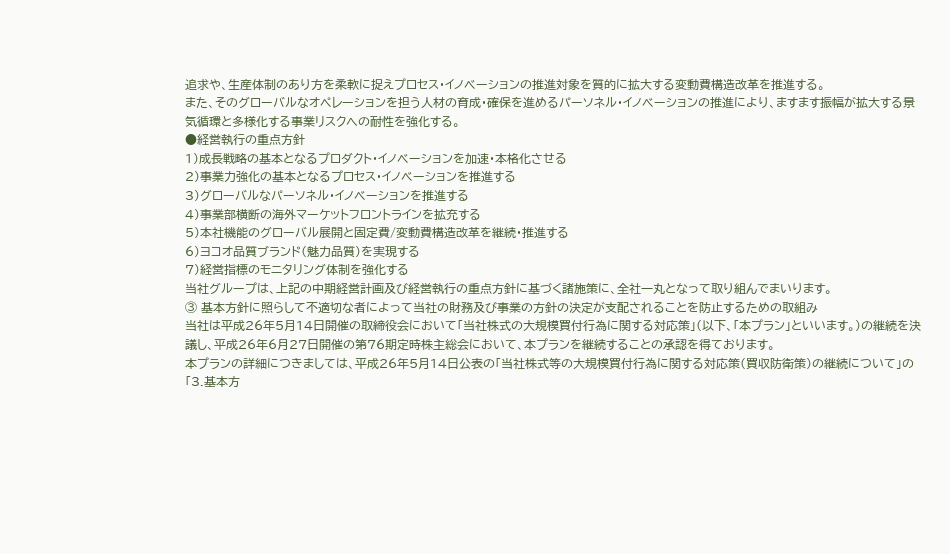追求や、生産体制のあり方を柔軟に捉えプロセス・イノベーションの推進対象を質的に拡大する変動費構造改革を推進する。
また、そのグローバルなオペレーションを担う人材の育成・確保を進めるパーソネル・イノベーションの推進により、ますます振幅が拡大する景気循環と多様化する事業リスクへの耐性を強化する。
●経営執行の重点方針
1)成長戦略の基本となるプロダクト・イノベーションを加速・本格化させる
2)事業力強化の基本となるプロセス・イノベーションを推進する
3)グローバルなパーソネル・イノベーションを推進する
4)事業部横断の海外マーケットフロントラインを拡充する
5)本社機能のグローバル展開と固定費/変動費構造改革を継続・推進する
6)ヨコオ品質ブランド(魅力品質)を実現する
7)経営指標のモニタリング体制を強化する
当社グループは、上記の中期経営計画及び経営執行の重点方針に基づく諸施策に、全社一丸となって取り組んでまいります。
③ 基本方針に照らして不適切な者によって当社の財務及び事業の方針の決定が支配されることを防止するための取組み
当社は平成26年5月14日開催の取締役会において「当社株式の大規模買付行為に関する対応策」(以下、「本プラン」といいます。)の継続を決議し、平成26年6月27日開催の第76期定時株主総会において、本プランを継続することの承認を得ております。
本プランの詳細につきましては、平成26年5月14日公表の「当社株式等の大規模買付行為に関する対応策(買収防衛策)の継続について」の「3.基本方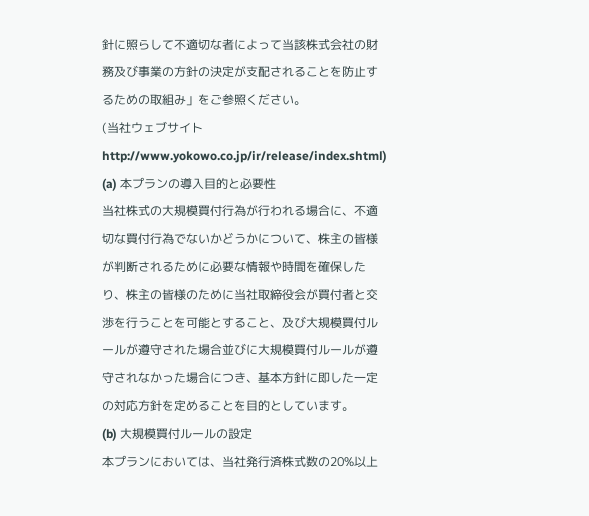針に照らして不適切な者によって当該株式会社の財務及び事業の方針の決定が支配されることを防止するための取組み」をご参照ください。
(当社ウェブサイト http://www.yokowo.co.jp/ir/release/index.shtml)
(a) 本プランの導入目的と必要性
当社株式の大規模買付行為が行われる場合に、不適切な買付行為でないかどうかについて、株主の皆様が判断されるために必要な情報や時間を確保したり、株主の皆様のために当社取締役会が買付者と交渉を行うことを可能とすること、及び大規模買付ルールが遵守された場合並びに大規模買付ルールが遵守されなかった場合につき、基本方針に即した一定の対応方針を定めることを目的としています。
(b) 大規模買付ルールの設定
本プランにおいては、当社発行済株式数の20%以上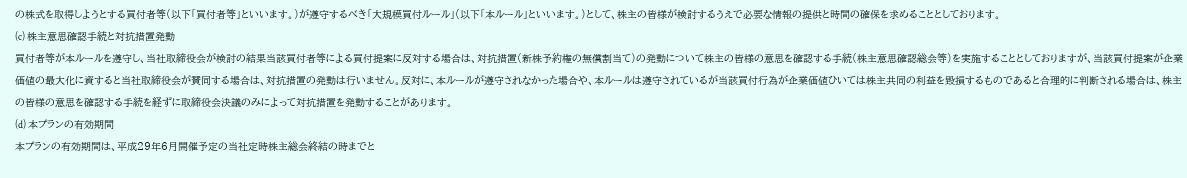の株式を取得しようとする買付者等(以下「買付者等」といいます。)が遵守するべき「大規模買付ルール」(以下「本ルール」といいます。)として、株主の皆様が検討するうえで必要な情報の提供と時間の確保を求めることとしております。
(c) 株主意思確認手続と対抗措置発動
買付者等が本ルールを遵守し、当社取締役会が検討の結果当該買付者等による買付提案に反対する場合は、対抗措置(新株予約権の無償割当て)の発動について株主の皆様の意思を確認する手続(株主意思確認総会等)を実施することとしておりますが、当該買付提案が企業価値の最大化に資すると当社取締役会が賛同する場合は、対抗措置の発動は行いません。反対に、本ルールが遵守されなかった場合や、本ルールは遵守されているが当該買付行為が企業価値ひいては株主共同の利益を毀損するものであると合理的に判断される場合は、株主の皆様の意思を確認する手続を経ずに取締役会決議のみによって対抗措置を発動することがあります。
(d) 本プランの有効期間
本プランの有効期間は、平成29年6月開催予定の当社定時株主総会終結の時までと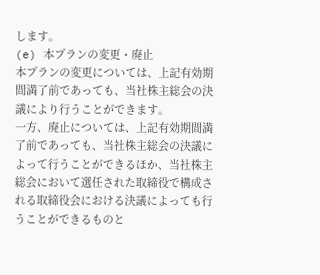します。
(e) 本プランの変更・廃止
本プランの変更については、上記有効期間満了前であっても、当社株主総会の決議により行うことができます。
一方、廃止については、上記有効期間満了前であっても、当社株主総会の決議によって行うことができるほか、当社株主総会において選任された取締役で構成される取締役会における決議によっても行うことができるものと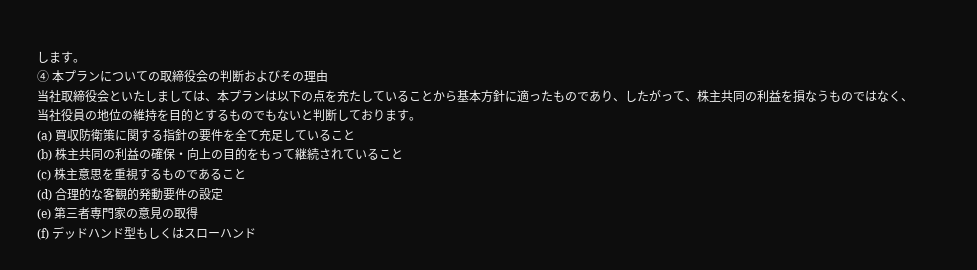します。
④ 本プランについての取締役会の判断およびその理由
当社取締役会といたしましては、本プランは以下の点を充たしていることから基本方針に適ったものであり、したがって、株主共同の利益を損なうものではなく、当社役員の地位の維持を目的とするものでもないと判断しております。
(a) 買収防衛策に関する指針の要件を全て充足していること
(b) 株主共同の利益の確保・向上の目的をもって継続されていること
(c) 株主意思を重視するものであること
(d) 合理的な客観的発動要件の設定
(e) 第三者専門家の意見の取得
(f) デッドハンド型もしくはスローハンド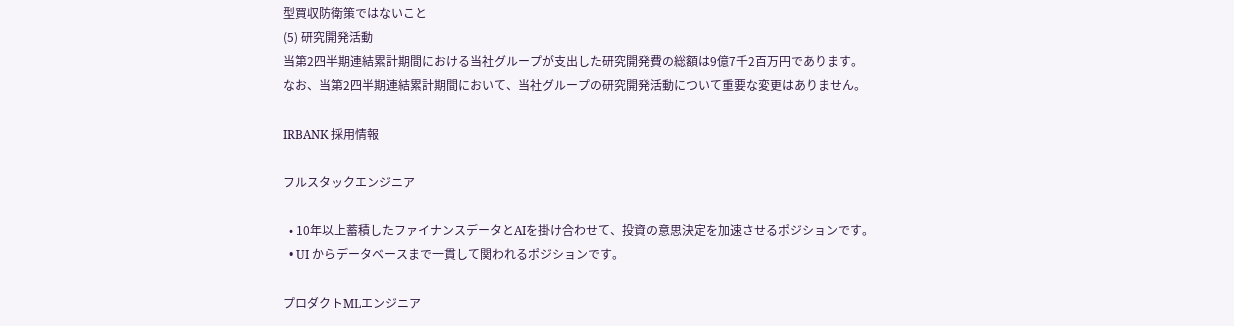型買収防衛策ではないこと
(5) 研究開発活動
当第2四半期連結累計期間における当社グループが支出した研究開発費の総額は9億7千2百万円であります。
なお、当第2四半期連結累計期間において、当社グループの研究開発活動について重要な変更はありません。

IRBANK 採用情報

フルスタックエンジニア

  • 10年以上蓄積したファイナンスデータとAIを掛け合わせて、投資の意思決定を加速させるポジションです。
  • UI からデータベースまで一貫して関われるポジションです。

プロダクトMLエンジニア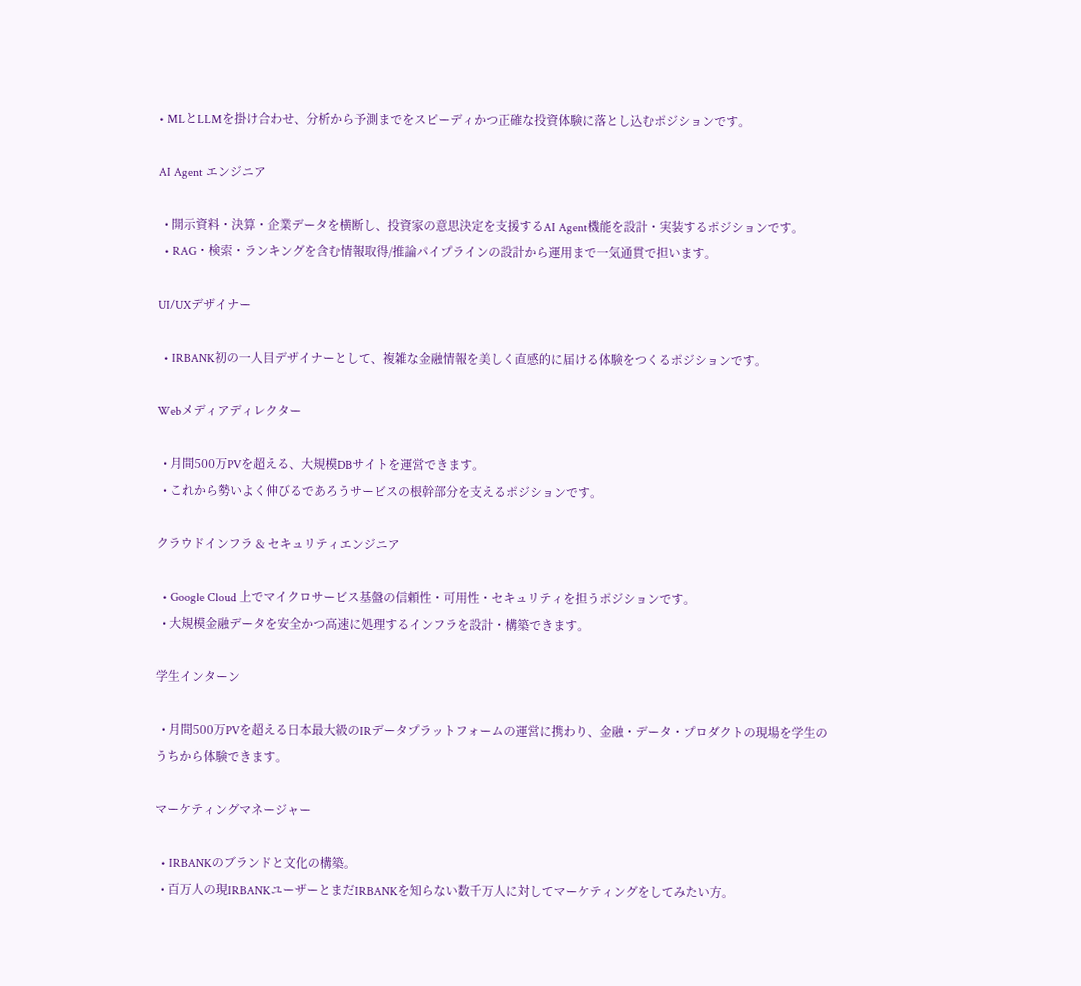• MLとLLMを掛け合わせ、分析から予測までをスピーディかつ正確な投資体験に落とし込むポジションです。

AI Agent エンジニア

  • 開示資料・決算・企業データを横断し、投資家の意思決定を支援するAI Agent機能を設計・実装するポジションです。
  • RAG・検索・ランキングを含む情報取得/推論パイプラインの設計から運用まで一気通貫で担います。

UI/UXデザイナー

  • IRBANK初の一人目デザイナーとして、複雑な金融情報を美しく直感的に届ける体験をつくるポジションです。

Webメディアディレクター

  • 月間500万PVを超える、大規模DBサイトを運営できます。
  • これから勢いよく伸びるであろうサービスの根幹部分を支えるポジションです。

クラウドインフラ & セキュリティエンジニア

  • Google Cloud 上でマイクロサービス基盤の信頼性・可用性・セキュリティを担うポジションです。
  • 大規模金融データを安全かつ高速に処理するインフラを設計・構築できます。

学生インターン

  • 月間500万PVを超える日本最大級のIRデータプラットフォームの運営に携わり、金融・データ・プロダクトの現場を学生のうちから体験できます。

マーケティングマネージャー

  • IRBANKのブランドと文化の構築。
  • 百万人の現IRBANKユーザーとまだIRBANKを知らない数千万人に対してマーケティングをしてみたい方。